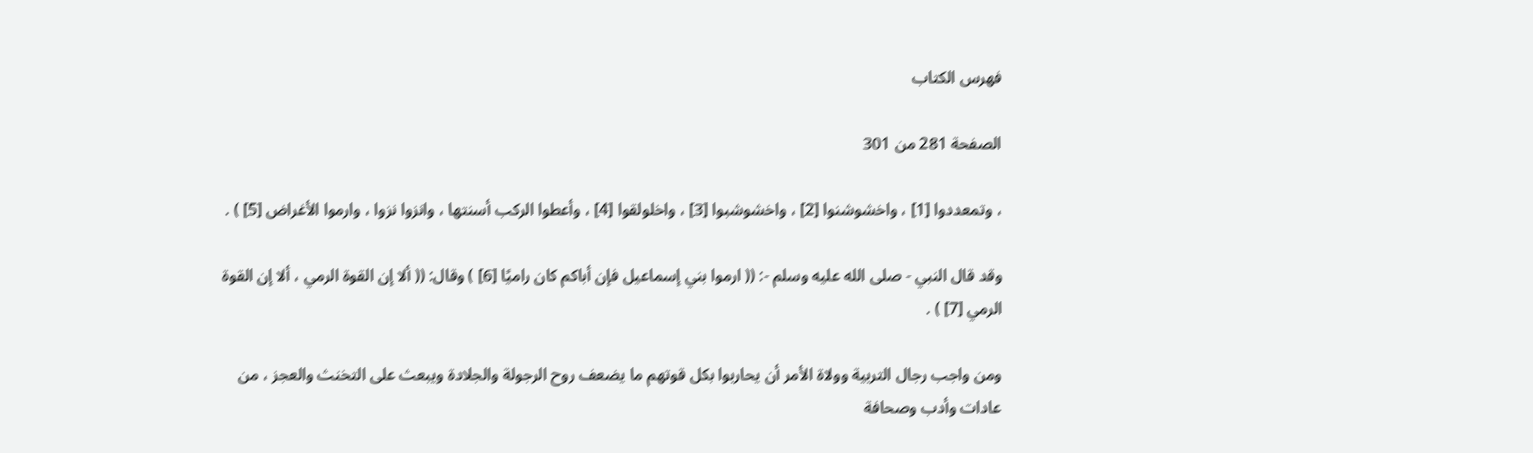فهرس الكتاب

الصفحة 281 من 301

، وتمعددوا [1] ، واخشوشنوا [2] ، واخشوشبوا [3] ، واخلولقوا [4] ، وأعطوا الركب أسنتها ، وانزوا نزوا ، وارموا الأغراض [5] ) .

وقد قال النبي - صلى الله عليه وسلم -: (( ارموا بني إسماعيل فإن أباكم كان راميًا [6] ) وقال: (( ألا إن القوة الرمي ، ألا إن القوة الرمي [7] ) .

ومن واجب رجال التربية وولاة الأمر أن يحاربوا بكل قوتهم ما يضعف روح الرجولة والجلادة ويبعث على التخنث والعجز ، من عادات وأدب وصحافة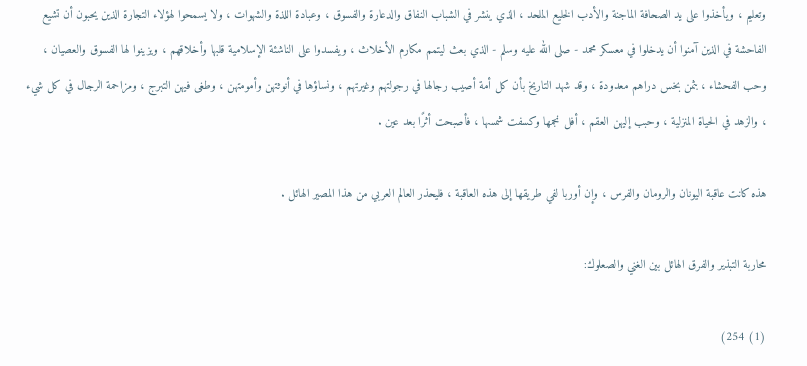وتعليم ، ويأخذوا على يد الصحافة الماجنة والأدب الخليع الملحد ، الذي ينشر في الشباب النفاق والدعارة والفسوق ، وعبادة اللذة والشهوات ، ولا يسمحوا لهؤلاء التجارة الذين يحبون أن تشيع الفاحشة في الذين آمنوا أن يدخلوا في معسكر محمد - صلى الله عليه وسلم - الذي بعث ليتمم مكارم الأخلاث ، ويفسدوا على الناشئة الإسلامية قلبها وأخلاقهم ، ويزينوا لها الفسوق والعصيان ، وحب الفحشاء ، بثمن بخس دراهم معدودة ، وقد شهد التاريخ بأن كل أمة أصيب رجالها في رجولتهم وغيرتهم ، ونساؤها في أنوثتهن وأمومتهن ، وطغى فيهن التبرج ، ومزاحمة الرجال في كل شيء ، والزهد في الحياة المنزلية ، وحبب إليهن العقم ، أفل نجمها وكسفت شمسها ، فأصبحت أثرًا بعد عين .

هذه كانت عاقبة اليونان والرومان والفرس ، وإن أوربا لفي طريقها إلى هذه العاقبة ، فليحذر العالم العربي من هذا المصير الهائل .

محاربة التبذير والفرق الهائل بين الغني والصعلوك:

(1) 254)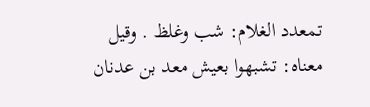تمعدد الغلام: شب وغلظ . وقيل معناه: تشبهوا بعيش معد بن عدنان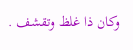وكان ذا غلظ وتقشف .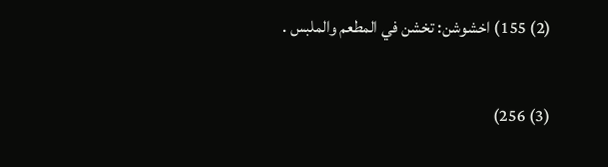(2) 155) اخشوشن: تخشن في المطعم والملبس .

(3) 256)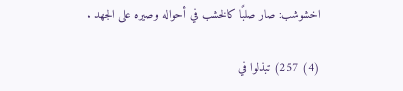اخشوشب: صار صلبًا كالخشب في أحواله وصيره على الجهد .

(4) 257) تبذلوا في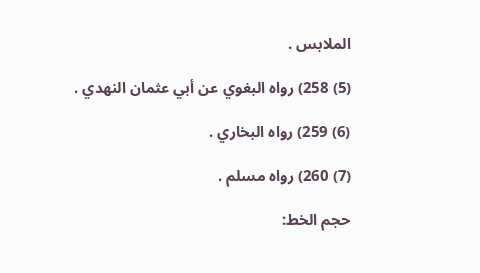الملابس .

(5) 258) رواه البغوي عن أبي عثمان النهدي .

(6) 259) رواه البخاري .

(7) 260) رواه مسلم .

حجم الخط: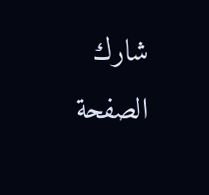شارك الصفحة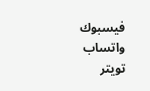فيسبوك واتساب تويتر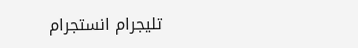تليجرام انستجرام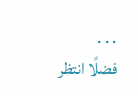. . .
فضلًا انتظر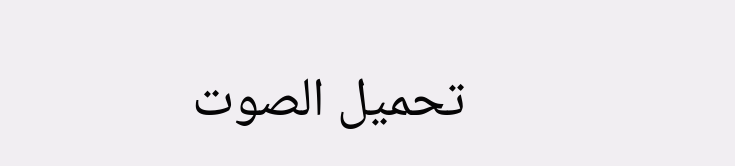تحميل الصوت